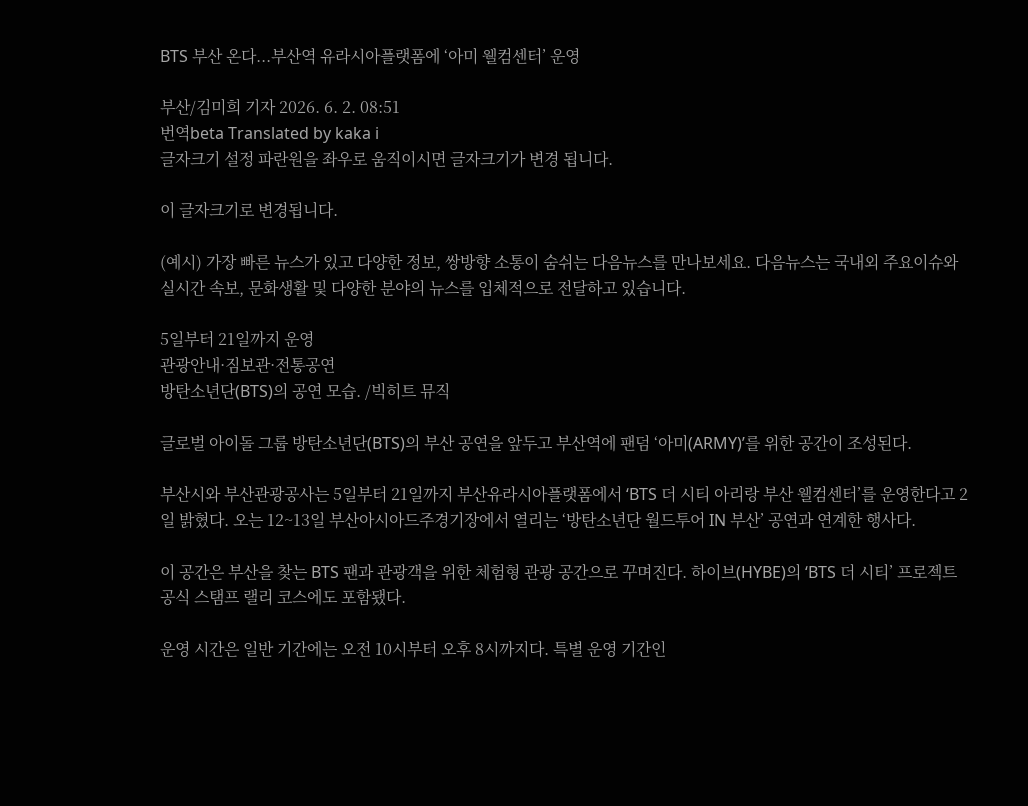BTS 부산 온다...부산역 유라시아플랫폼에 ‘아미 웰컴센터’ 운영

부산/김미희 기자 2026. 6. 2. 08:51
번역beta Translated by kaka i
글자크기 설정 파란원을 좌우로 움직이시면 글자크기가 변경 됩니다.

이 글자크기로 변경됩니다.

(예시) 가장 빠른 뉴스가 있고 다양한 정보, 쌍방향 소통이 숨쉬는 다음뉴스를 만나보세요. 다음뉴스는 국내외 주요이슈와 실시간 속보, 문화생활 및 다양한 분야의 뉴스를 입체적으로 전달하고 있습니다.

5일부터 21일까지 운영
관광안내·짐보관·전통공연
방탄소년단(BTS)의 공연 모습. /빅히트 뮤직

글로벌 아이돌 그룹 방탄소년단(BTS)의 부산 공연을 앞두고 부산역에 팬덤 ‘아미(ARMY)’를 위한 공간이 조성된다.

부산시와 부산관광공사는 5일부터 21일까지 부산유라시아플랫폼에서 ‘BTS 더 시티 아리랑 부산 웰컴센터’를 운영한다고 2일 밝혔다. 오는 12~13일 부산아시아드주경기장에서 열리는 ‘방탄소년단 월드투어 IN 부산’ 공연과 연계한 행사다.

이 공간은 부산을 찾는 BTS 팬과 관광객을 위한 체험형 관광 공간으로 꾸며진다. 하이브(HYBE)의 ‘BTS 더 시티’ 프로젝트 공식 스탬프 랠리 코스에도 포함됐다.

운영 시간은 일반 기간에는 오전 10시부터 오후 8시까지다. 특별 운영 기간인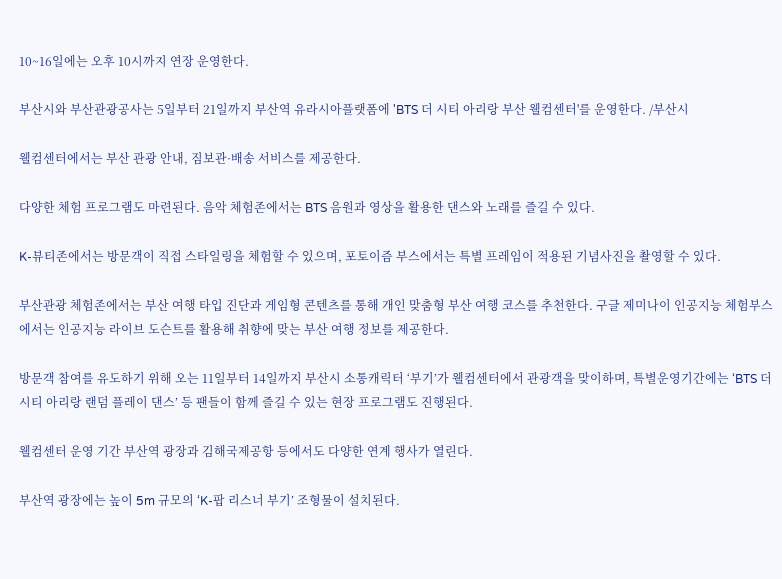10~16일에는 오후 10시까지 연장 운영한다.

부산시와 부산관광공사는 5일부터 21일까지 부산역 유라시아플랫폼에 'BTS 더 시티 아리랑 부산 웰컴센터'를 운영한다. /부산시

웰컴센터에서는 부산 관광 안내, 짐보관·배송 서비스를 제공한다.

다양한 체험 프로그램도 마련된다. 음악 체험존에서는 BTS 음원과 영상을 활용한 댄스와 노래를 즐길 수 있다.

K-뷰티존에서는 방문객이 직접 스타일링을 체험할 수 있으며, 포토이즘 부스에서는 특별 프레임이 적용된 기념사진을 촬영할 수 있다.

부산관광 체험존에서는 부산 여행 타입 진단과 게임형 콘텐츠를 통해 개인 맞춤형 부산 여행 코스를 추천한다. 구글 제미나이 인공지능 체험부스에서는 인공지능 라이브 도슨트를 활용해 취향에 맞는 부산 여행 정보를 제공한다.

방문객 참여를 유도하기 위해 오는 11일부터 14일까지 부산시 소통캐릭터 ‘부기’가 웰컴센터에서 관광객을 맞이하며, 특별운영기간에는 ‘BTS 더시티 아리랑 랜덤 플레이 댄스’ 등 팬들이 함께 즐길 수 있는 현장 프로그램도 진행된다.

웰컴센터 운영 기간 부산역 광장과 김해국제공항 등에서도 다양한 연계 행사가 열린다.

부산역 광장에는 높이 5m 규모의 ‘K-팝 리스너 부기’ 조형물이 설치된다.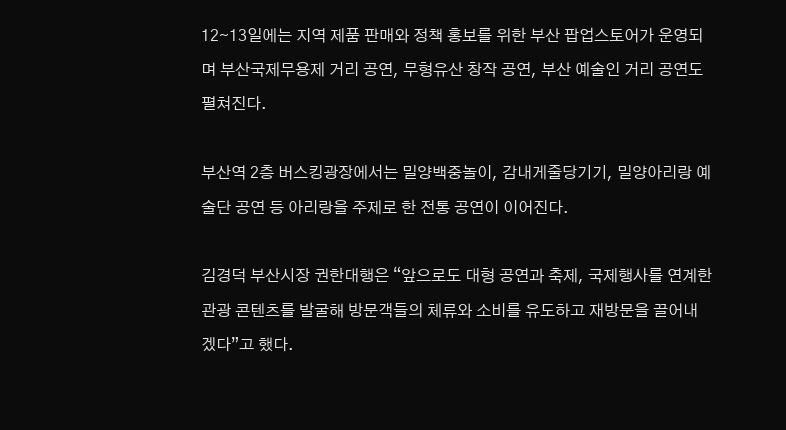12∼13일에는 지역 제품 판매와 정책 홍보를 위한 부산 팝업스토어가 운영되며 부산국제무용제 거리 공연, 무형유산 창작 공연, 부산 예술인 거리 공연도 펼쳐진다.

부산역 2층 버스킹광장에서는 밀양백중놀이, 감내게줄당기기, 밀양아리랑 예술단 공연 등 아리랑을 주제로 한 전통 공연이 이어진다.

김경덕 부산시장 권한대행은 “앞으로도 대형 공연과 축제, 국제행사를 연계한 관광 콘텐츠를 발굴해 방문객들의 체류와 소비를 유도하고 재방문을 끌어내겠다”고 했다.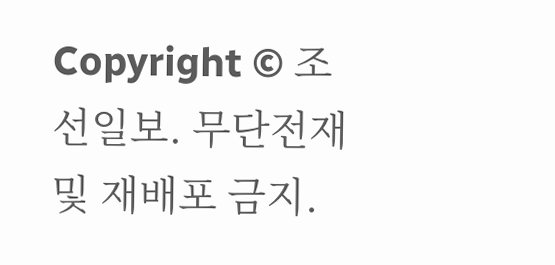Copyright © 조선일보. 무단전재 및 재배포 금지.